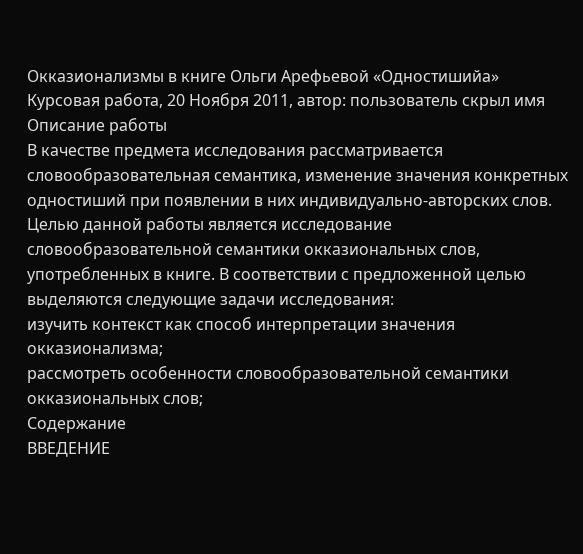Окказионализмы в книге Ольги Арефьевой «Одностишийа»
Курсовая работа, 20 Ноября 2011, автор: пользователь скрыл имя
Описание работы
В качестве предмета исследования рассматривается словообразовательная семантика, изменение значения конкретных одностиший при появлении в них индивидуально-авторских слов. Целью данной работы является исследование словообразовательной семантики окказиональных слов, употребленных в книге. В соответствии с предложенной целью выделяются следующие задачи исследования:
изучить контекст как способ интерпретации значения окказионализма;
рассмотреть особенности словообразовательной семантики
окказиональных слов;
Содержание
ВВЕДЕНИЕ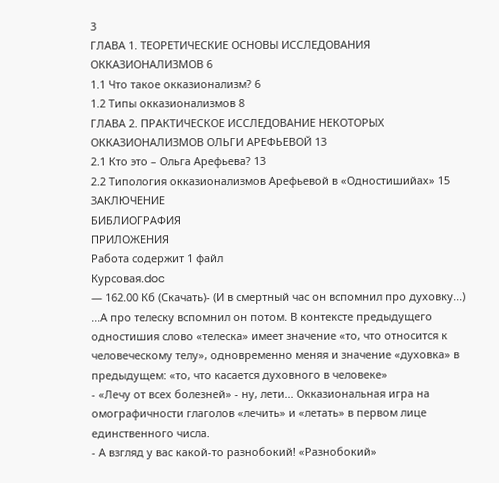3
ГЛАВА 1. ТЕОРЕТИЧЕСКИЕ ОСНОВЫ ИССЛЕДОВАНИЯ ОККАЗИОНАЛИЗМОВ 6
1.1 Что такое окказионализм? 6
1.2 Типы окказионализмов 8
ГЛАВА 2. ПРАКТИЧЕСКОЕ ИССЛЕДОВАНИЕ НЕКОТОРЫХ ОККАЗИОНАЛИЗМОВ ОЛЬГИ АРЕФЬЕВОЙ 13
2.1 Кто это – Ольга Арефьева? 13
2.2 Типология окказионализмов Арефьевой в «Одностишийах» 15
ЗАКЛЮЧЕНИЕ
БИБЛИОГРАФИЯ
ПРИЛОЖЕНИЯ
Работа содержит 1 файл
Курсовая.doc
— 162.00 Кб (Скачать)- (И в смертный час он вспомнил про духовку...) ...А про телеску вспомнил он потом. В контексте предыдущего одностишия слово «телеска» имеет значение «то, что относится к человеческому телу», одновременно меняя и значение «духовка» в предыдущем: «то, что касается духовного в человеке»
- «Лечу от всех болезней» - ну, лети... Окказиональная игра на омографичности глаголов «лечить» и «летать» в первом лице единственного числа.
- А взгляд у вас какой-то разнобокий! «Разнобокий»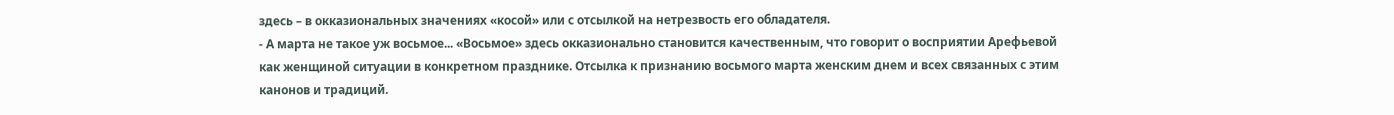здесь – в окказиональных значениях «косой» или с отсылкой на нетрезвость его обладателя.
- А марта не такое уж восьмое... «Восьмое» здесь окказионально становится качественным, что говорит о восприятии Арефьевой как женщиной ситуации в конкретном празднике. Отсылка к признанию восьмого марта женским днем и всех связанных с этим канонов и традиций.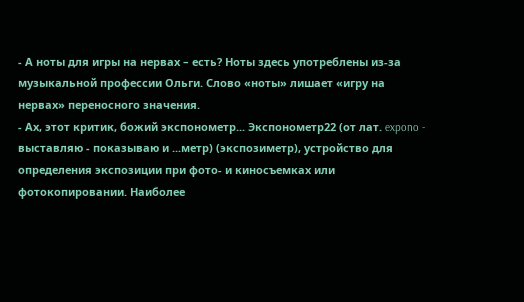- А ноты для игры на нервах – есть? Ноты здесь употреблены из-за музыкальной профессии Ольги. Слово «ноты» лишает «игру на нервах» переносного значения.
- Ах, этот критик, божий экспонометр... Экспонометр22 (от лат. expono - выставляю - показываю и ...метр) (экспозиметр), устройство для определения экспозиции при фото- и киносъемках или фотокопировании. Наиболее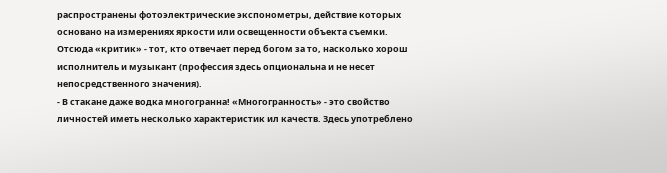распространены фотоэлектрические экспонометры, действие которых основано на измерениях яркости или освещенности объекта съемки. Отсюда «критик» - тот, кто отвечает перед богом за то, насколько хорош исполнитель и музыкант (профессия здесь опциональна и не несет непосредственного значения).
- В стакане даже водка многогранна! «Многогранность» - это свойство личностей иметь несколько характеристик ил качеств. Здесь употреблено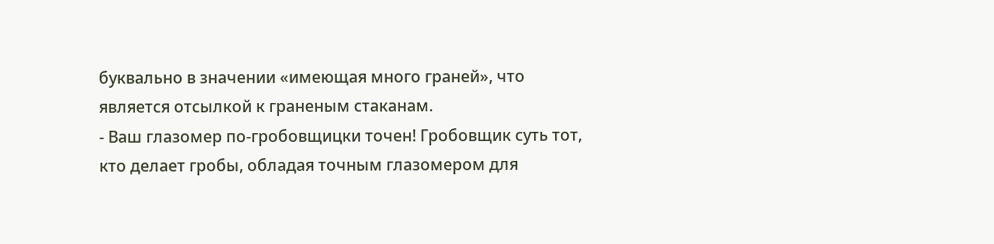буквально в значении «имеющая много граней», что является отсылкой к граненым стаканам.
- Ваш глазомер по-гробовщицки точен! Гробовщик суть тот, кто делает гробы, обладая точным глазомером для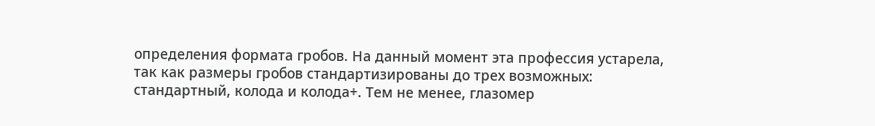определения формата гробов. На данный момент эта профессия устарела, так как размеры гробов стандартизированы до трех возможных: стандартный, колода и колода+. Тем не менее, глазомер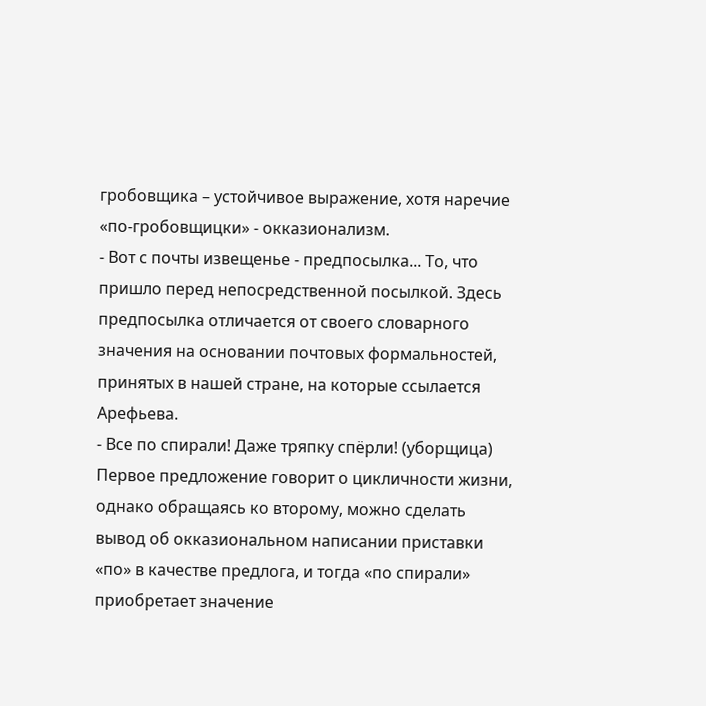гробовщика – устойчивое выражение, хотя наречие «по-гробовщицки» - окказионализм.
- Вот с почты извещенье - предпосылка... То, что пришло перед непосредственной посылкой. Здесь предпосылка отличается от своего словарного значения на основании почтовых формальностей, принятых в нашей стране, на которые ссылается Арефьева.
- Все по спирали! Даже тряпку спёрли! (уборщица) Первое предложение говорит о цикличности жизни, однако обращаясь ко второму, можно сделать вывод об окказиональном написании приставки «по» в качестве предлога, и тогда «по спирали» приобретает значение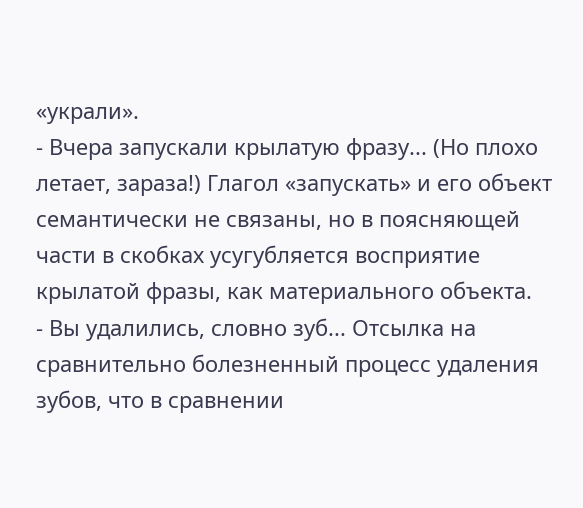«украли».
- Вчера запускали крылатую фразу... (Но плохо летает, зараза!) Глагол «запускать» и его объект семантически не связаны, но в поясняющей части в скобках усугубляется восприятие крылатой фразы, как материального объекта.
- Вы удалились, словно зуб... Отсылка на сравнительно болезненный процесс удаления зубов, что в сравнении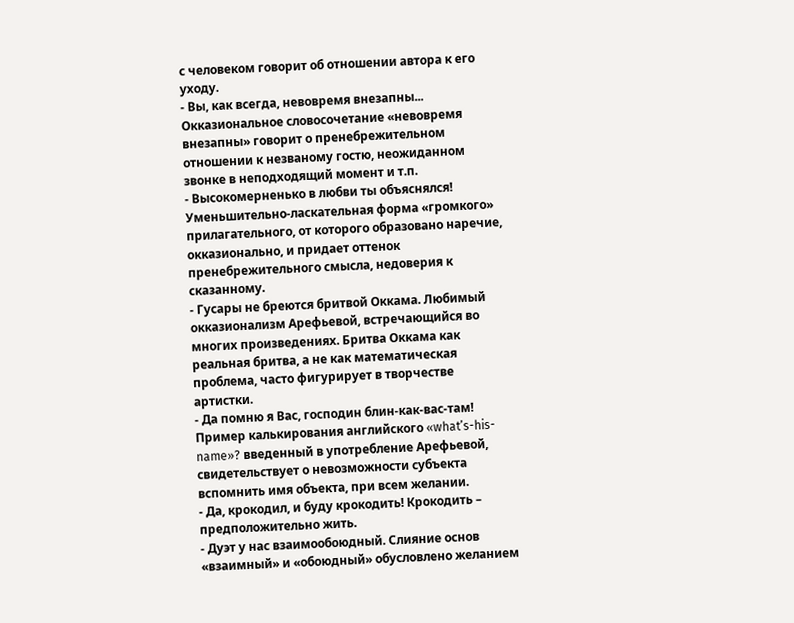с человеком говорит об отношении автора к его уходу.
- Вы, как всегда, невовремя внезапны... Окказиональное словосочетание «невовремя внезапны» говорит о пренебрежительном отношении к незваному гостю, неожиданном звонке в неподходящий момент и т.п.
- Высокомерненько в любви ты объяснялся! Уменьшительно-ласкательная форма «громкого» прилагательного, от которого образовано наречие, окказионально, и придает оттенок пренебрежительного смысла, недоверия к сказанному.
- Гусары не бреются бритвой Оккама. Любимый окказионализм Арефьевой, встречающийся во многих произведениях. Бритва Оккама как реальная бритва, а не как математическая проблема, часто фигурирует в творчестве артистки.
- Да помню я Вас, господин блин-как-вас-там! Пример калькирования английского «what’s-his-name»? введенный в употребление Арефьевой, свидетельствует о невозможности субъекта вспомнить имя объекта, при всем желании.
- Да, крокодил, и буду крокодить! Крокодить – предположительно жить.
- Дуэт у нас взаимообоюдный. Слияние основ «взаимный» и «обоюдный» обусловлено желанием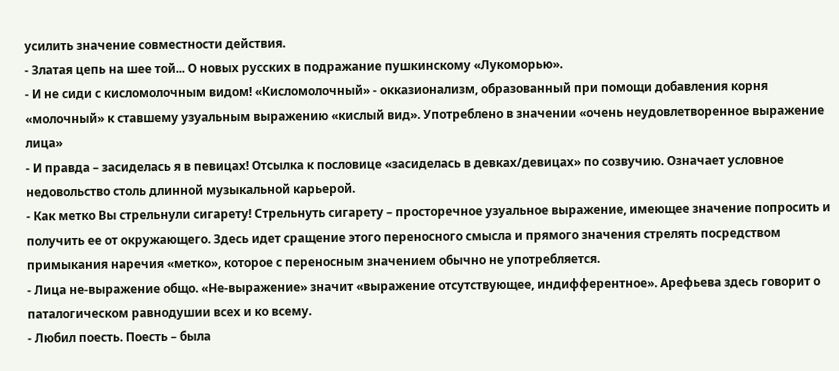усилить значение совместности действия.
- Златая цепь на шее той... О новых русских в подражание пушкинскому «Лукоморью».
- И не сиди с кисломолочным видом! «Кисломолочный» - окказионализм, образованный при помощи добавления корня «молочный» к ставшему узуальным выражению «кислый вид». Употреблено в значении «очень неудовлетворенное выражение лица»
- И правда – засиделась я в певицах! Отсылка к пословице «засиделась в девках/девицах» по созвучию. Означает условное недовольство столь длинной музыкальной карьерой.
- Как метко Вы стрельнули сигарету! Стрельнуть сигарету – просторечное узуальное выражение, имеющее значение попросить и получить ее от окружающего. Здесь идет сращение этого переносного смысла и прямого значения стрелять посредством примыкания наречия «метко», которое с переносным значением обычно не употребляется.
- Лица не-выражение общо. «Не-выражение» значит «выражение отсутствующее, индифферентное». Арефьева здесь говорит о паталогическом равнодушии всех и ко всему.
- Любил поесть. Поесть – была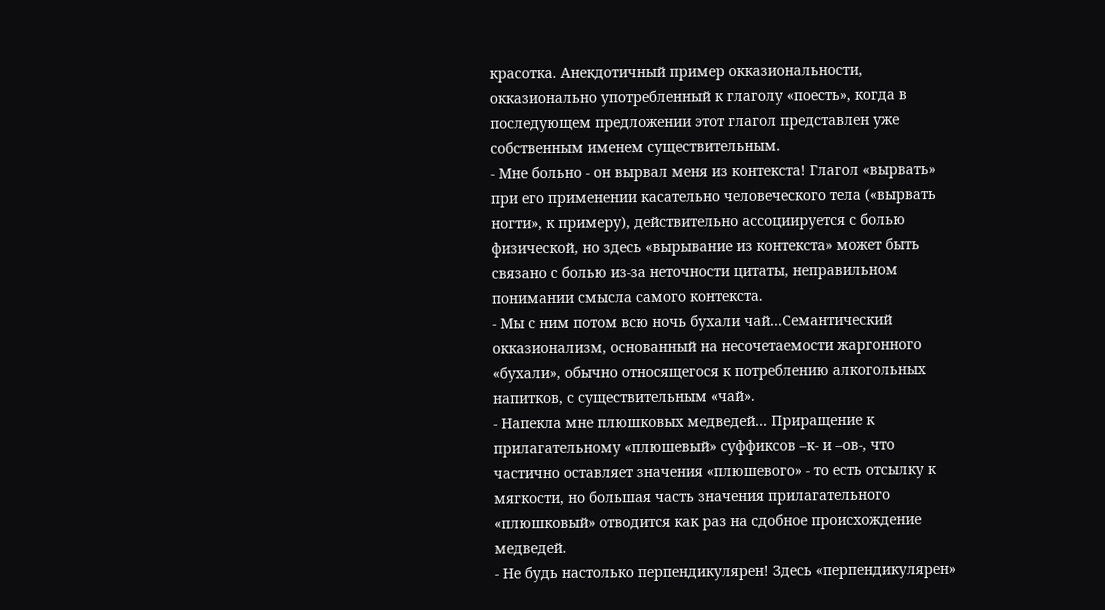красотка. Анекдотичный пример окказиональности, окказионально употребленный к глаголу «поесть», когда в последующем предложении этот глагол представлен уже собственным именем существительным.
- Мне больно - он вырвал меня из контекста! Глагол «вырвать» при его применении касательно человеческого тела («вырвать ногти», к примеру), действительно ассоциируется с болью физической, но здесь «вырывание из контекста» может быть связано с болью из-за неточности цитаты, неправильном понимании смысла самого контекста.
- Мы с ним потом всю ночь бухали чай...Семантический окказионализм, основанный на несочетаемости жаргонного «бухали», обычно относящегося к потреблению алкогольных напитков, с существительным «чай».
- Напекла мне плюшковых медведей... Приращение к прилагательному «плюшевый» суффиксов –к- и –ов-, что частично оставляет значения «плюшевого» - то есть отсылку к мягкости, но большая часть значения прилагательного «плюшковый» отводится как раз на сдобное происхождение медведей.
- Не будь настолько перпендикулярен! Здесь «перпендикулярен»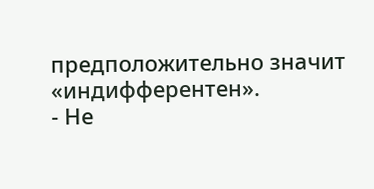предположительно значит «индифферентен».
- Не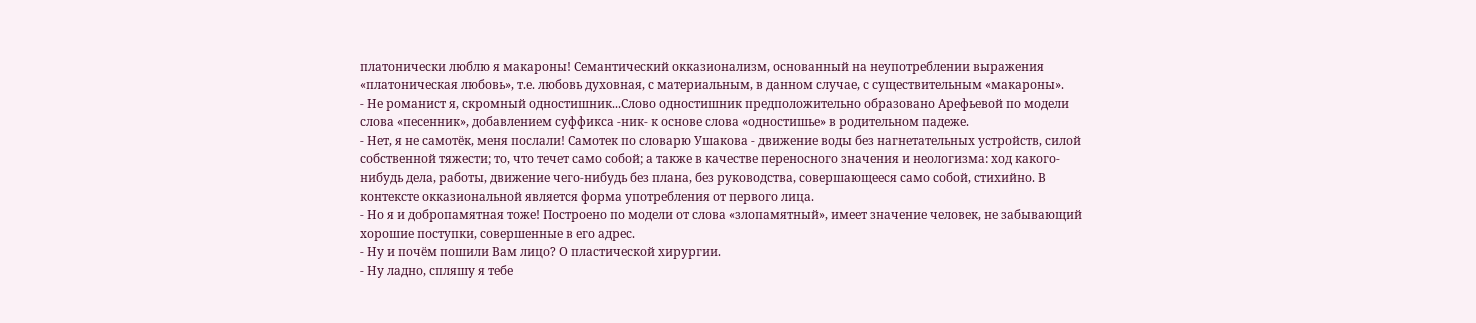платонически люблю я макароны! Семантический окказионализм, основанный на неупотреблении выражения «платоническая любовь», т.е. любовь духовная, с материальным, в данном случае, с существительным «макароны».
- Не романист я, скромный одностишник...Слово одностишник предположительно образовано Арефьевой по модели слова «песенник», добавлением суффикса -ник- к основе слова «одностишье» в родительном падеже.
- Нет, я не самотёк, меня послали! Самотек по словарю Ушакова - движение воды без нагнетательных устройств, силой собственной тяжести; то, что течет само собой; а также в качестве переносного значения и неологизма: ход какого-нибудь дела, работы, движение чего-нибудь без плана, без руководства, совершающееся само собой, стихийно. В контексте окказиональной является форма употребления от первого лица.
- Но я и добропамятная тоже! Построено по модели от слова «злопамятный», имеет значение человек, не забывающий хорошие поступки, совершенные в его адрес.
- Ну и почём пошили Вам лицо? О пластической хирургии.
- Ну ладно, спляшу я тебе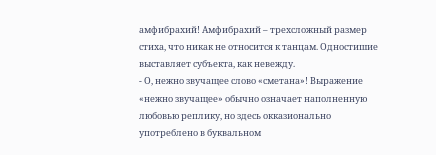амфибрахий! Амфибрахий – трехсложный размер стиха, что никак не относится к танцам. Одностишие выставляет субъекта, как невежду.
- О, нежно звучащее слово «сметана»! Выражение «нежно звучащее» обычно означает наполненную любовью реплику, но здесь окказионально употреблено в буквальном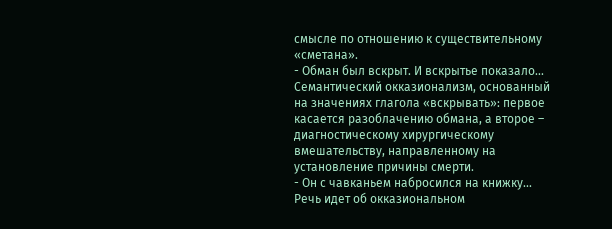смысле по отношению к существительному «сметана».
- Обман был вскрыт. И вскрытье показало... Семантический окказионализм, основанный на значениях глагола «вскрывать»: первое касается разоблачению обмана, а второе – диагностическому хирургическому вмешательству, направленному на установление причины смерти.
- Он с чавканьем набросился на книжку... Речь идет об окказиональном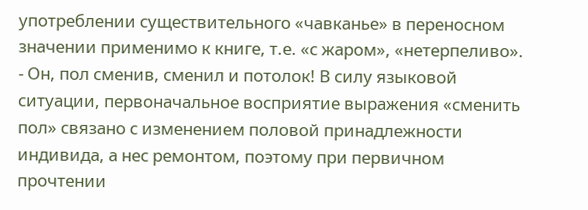употреблении существительного «чавканье» в переносном значении применимо к книге, т.е. «с жаром», «нетерпеливо».
- Он, пол сменив, сменил и потолок! В силу языковой ситуации, первоначальное восприятие выражения «сменить пол» связано с изменением половой принадлежности индивида, а нес ремонтом, поэтому при первичном прочтении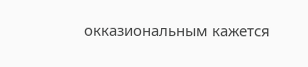окказиональным кажется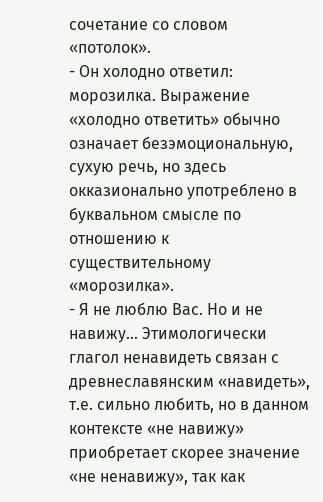сочетание со словом «потолок».
- Он холодно ответил: морозилка. Выражение «холодно ответить» обычно означает безэмоциональную, сухую речь, но здесь окказионально употреблено в буквальном смысле по отношению к существительному «морозилка».
- Я не люблю Вас. Но и не навижу... Этимологически глагол ненавидеть связан с древнеславянским «навидеть», т.е. сильно любить, но в данном контексте «не навижу» приобретает скорее значение «не ненавижу», так как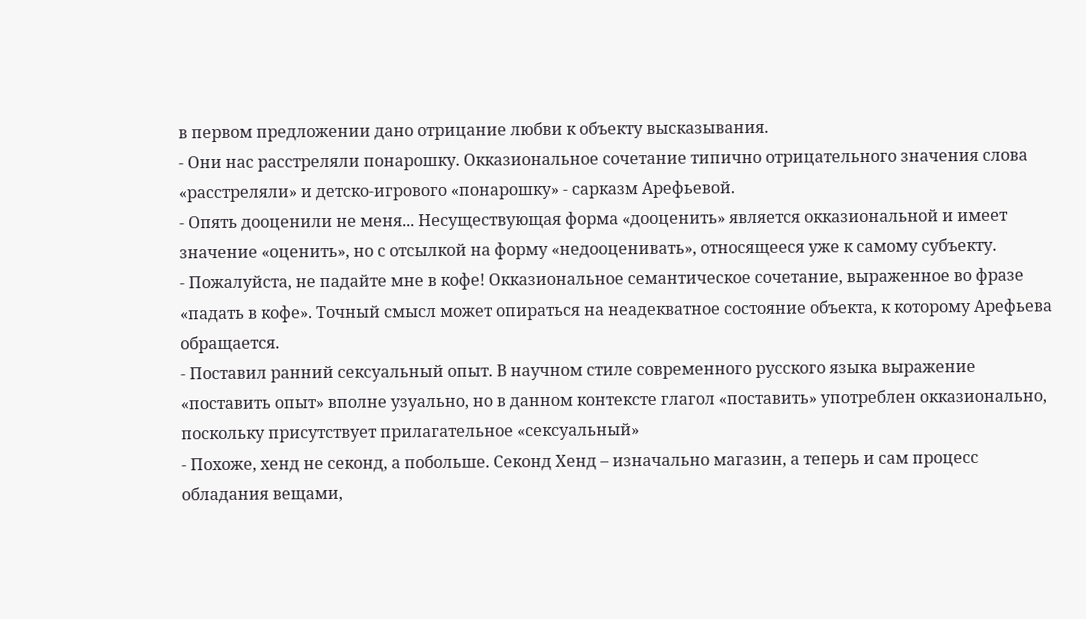в первом предложении дано отрицание любви к объекту высказывания.
- Они нас расстреляли понарошку. Окказиональное сочетание типично отрицательного значения слова «расстреляли» и детско-игрового «понарошку» - сарказм Арефьевой.
- Опять дооценили не меня... Несуществующая форма «дооценить» является окказиональной и имеет значение «оценить», но с отсылкой на форму «недооценивать», относящееся уже к самому субъекту.
- Пожалуйста, не падайте мне в кофе! Окказиональное семантическое сочетание, выраженное во фразе «падать в кофе». Точный смысл может опираться на неадекватное состояние объекта, к которому Арефьева обращается.
- Поставил ранний сексуальный опыт. В научном стиле современного русского языка выражение «поставить опыт» вполне узуально, но в данном контексте глагол «поставить» употреблен окказионально, поскольку присутствует прилагательное «сексуальный»
- Похоже, хенд не секонд, а побольше. Секонд Хенд – изначально магазин, а теперь и сам процесс обладания вещами,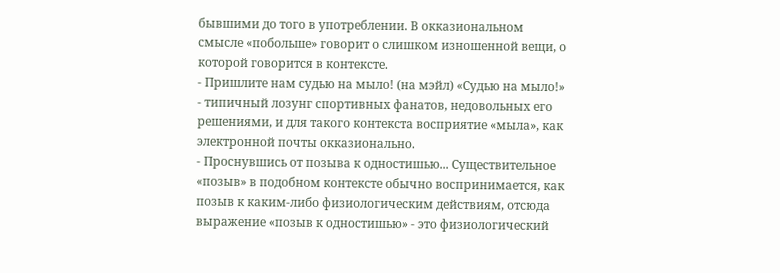бывшими до того в употреблении. В окказиональном смысле «побольше» говорит о слишком изношенной вещи, о которой говорится в контексте.
- Пришлите нам судью на мыло! (на мэйл) «Судью на мыло!» - типичный лозунг спортивных фанатов, недовольных его решениями, и для такого контекста восприятие «мыла», как электронной почты окказионально.
- Проснувшись от позыва к одностишью... Существительное «позыв» в подобном контексте обычно воспринимается, как позыв к каким-либо физиологическим действиям, отсюда выражение «позыв к одностишью» - это физиологический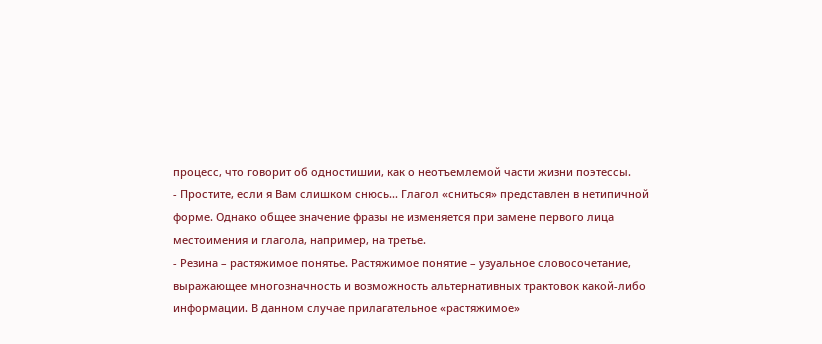процесс, что говорит об одностишии, как о неотъемлемой части жизни поэтессы.
- Простите, если я Вам слишком снюсь... Глагол «сниться» представлен в нетипичной форме. Однако общее значение фразы не изменяется при замене первого лица местоимения и глагола, например, на третье.
- Резина – растяжимое понятье. Растяжимое понятие – узуальное словосочетание, выражающее многозначность и возможность альтернативных трактовок какой-либо информации. В данном случае прилагательное «растяжимое»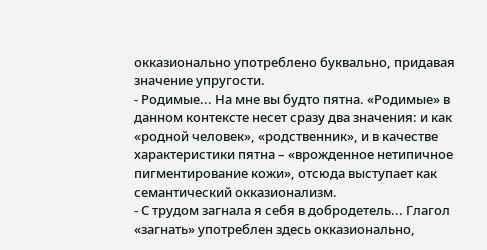окказионально употреблено буквально, придавая значение упругости.
- Родимые... На мне вы будто пятна. «Родимые» в данном контексте несет сразу два значения: и как «родной человек», «родственник», и в качестве характеристики пятна – «врожденное нетипичное пигментирование кожи», отсюда выступает как семантический окказионализм.
- С трудом загнала я себя в добродетель... Глагол «загнать» употреблен здесь окказионально,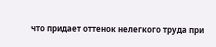что придает оттенок нелегкого труда при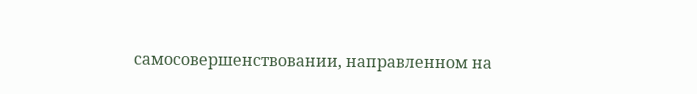самосовершенствовании, направленном на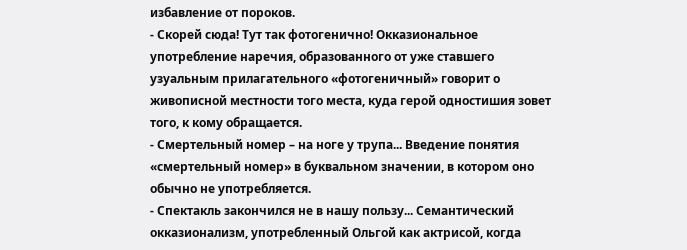избавление от пороков.
- Скорей сюда! Тут так фотогенично! Окказиональное употребление наречия, образованного от уже ставшего узуальным прилагательного «фотогеничный» говорит о живописной местности того места, куда герой одностишия зовет того, к кому обращается.
- Смертельный номер – на ноге у трупа... Введение понятия «смертельный номер» в буквальном значении, в котором оно обычно не употребляется.
- Спектакль закончился не в нашу пользу... Семантический окказионализм, употребленный Ольгой как актрисой, когда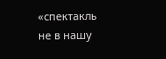«спектакль не в нашу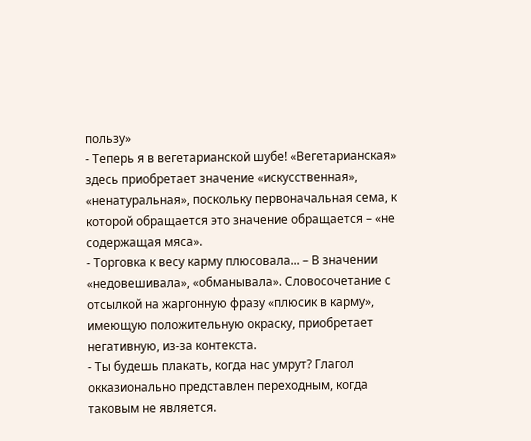пользу»
- Теперь я в вегетарианской шубе! «Вегетарианская» здесь приобретает значение «искусственная», «ненатуральная», поскольку первоначальная сема, к которой обращается это значение обращается – «не содержащая мяса».
- Торговка к весу карму плюсовала... – В значении «недовешивала», «обманывала». Словосочетание с отсылкой на жаргонную фразу «плюсик в карму», имеющую положительную окраску, приобретает негативную, из-за контекста.
- Ты будешь плакать, когда нас умрут? Глагол окказионально представлен переходным, когда таковым не является.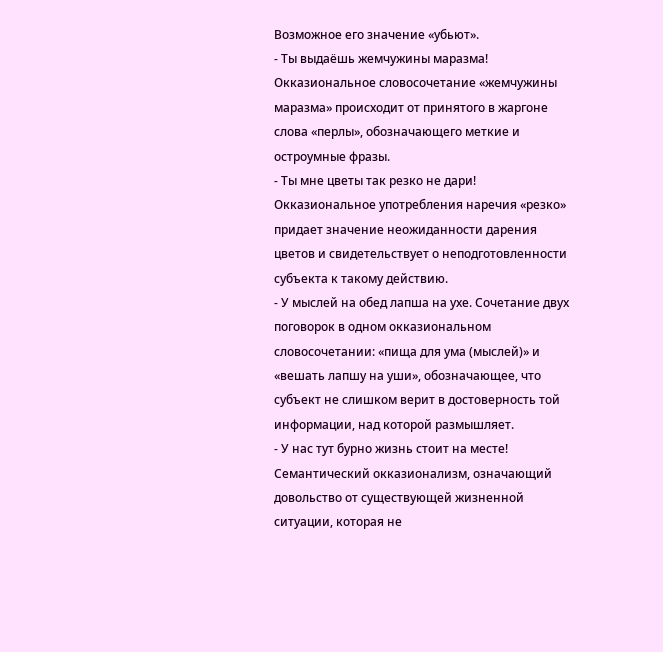Возможное его значение «убьют».
- Ты выдаёшь жемчужины маразма! Окказиональное словосочетание «жемчужины маразма» происходит от принятого в жаргоне слова «перлы», обозначающего меткие и остроумные фразы.
- Ты мне цветы так резко не дари! Окказиональное употребления наречия «резко» придает значение неожиданности дарения цветов и свидетельствует о неподготовленности субъекта к такому действию.
- У мыслей на обед лапша на ухе. Сочетание двух поговорок в одном окказиональном словосочетании: «пища для ума (мыслей)» и «вешать лапшу на уши», обозначающее, что субъект не слишком верит в достоверность той информации, над которой размышляет.
- У нас тут бурно жизнь стоит на месте! Семантический окказионализм, означающий довольство от существующей жизненной ситуации, которая не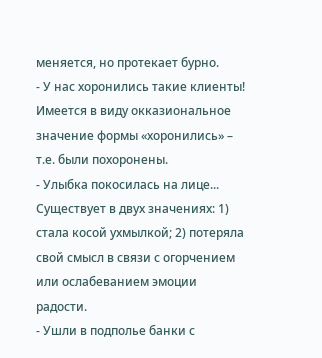меняется, но протекает бурно.
- У нас хоронились такие клиенты! Имеется в виду окказиональное значение формы «хоронились» – т.е. были похоронены.
- Улыбка покосилась на лице... Существует в двух значениях: 1) стала косой ухмылкой; 2) потеряла свой смысл в связи с огорчением или ослабеванием эмоции радости.
- Ушли в подполье банки с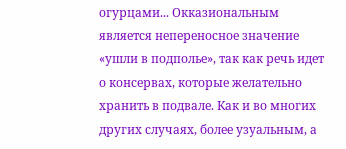огурцами... Окказиональным является непереносное значение «ушли в подполье», так как речь идет о консервах, которые желательно хранить в подвале. Как и во многих других случаях, более узуальным, а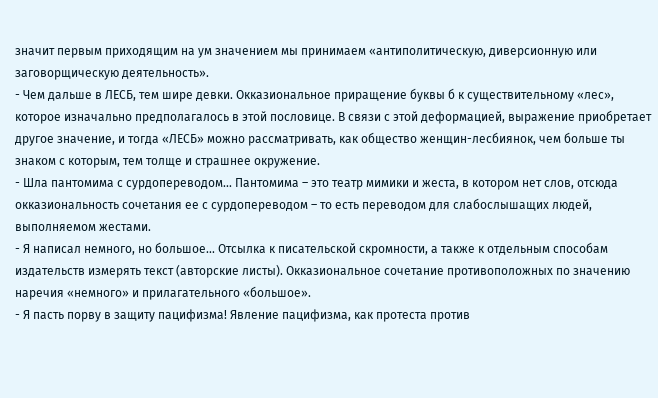значит первым приходящим на ум значением мы принимаем «антиполитическую, диверсионную или заговорщическую деятельность».
- Чем дальше в ЛЕСБ, тем шире девки. Окказиональное приращение буквы б к существительному «лес», которое изначально предполагалось в этой пословице. В связи с этой деформацией, выражение приобретает другое значение, и тогда «ЛЕСБ» можно рассматривать, как общество женщин-лесбиянок, чем больше ты знаком с которым, тем толще и страшнее окружение.
- Шла пантомима с сурдопереводом... Пантомима – это театр мимики и жеста, в котором нет слов, отсюда окказиональность сочетания ее с сурдопереводом – то есть переводом для слабослышащих людей, выполняемом жестами.
- Я написал немного, но большое... Отсылка к писательской скромности, а также к отдельным способам издательств измерять текст (авторские листы). Окказиональное сочетание противоположных по значению наречия «немного» и прилагательного «большое».
- Я пасть порву в защиту пацифизма! Явление пацифизма, как протеста против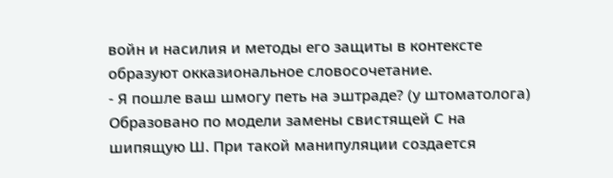войн и насилия и методы его защиты в контексте образуют окказиональное словосочетание.
- Я пошле ваш шмогу петь на эштраде? (у штоматолога) Образовано по модели замены свистящей С на шипящую Ш. При такой манипуляции создается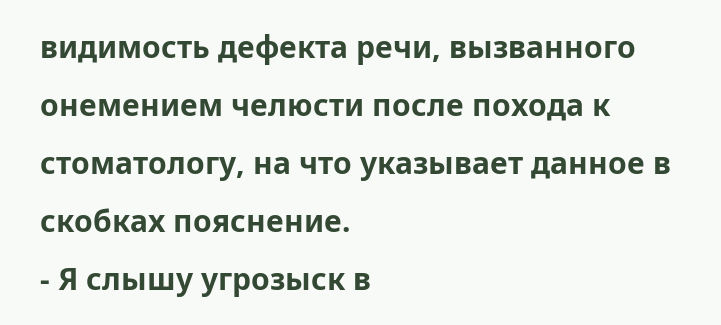видимость дефекта речи, вызванного онемением челюсти после похода к стоматологу, на что указывает данное в скобках пояснение.
- Я слышу угрозыск в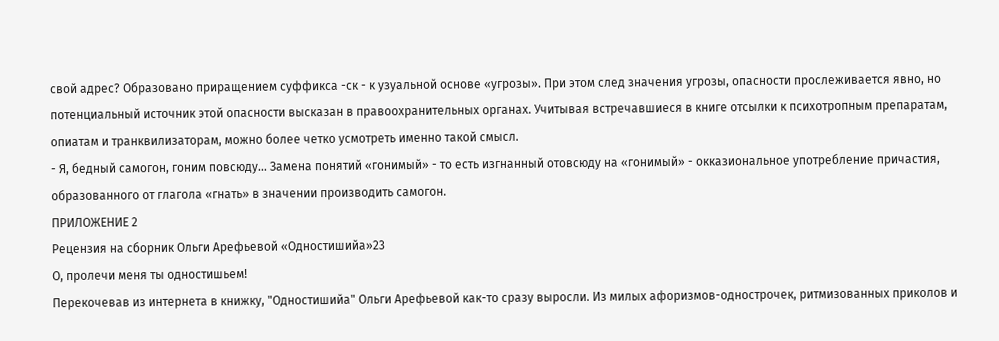свой адрес? Образовано приращением суффикса -ск - к узуальной основе «угрозы». При этом след значения угрозы, опасности прослеживается явно, но потенциальный источник этой опасности высказан в правоохранительных органах. Учитывая встречавшиеся в книге отсылки к психотропным препаратам, опиатам и транквилизаторам, можно более четко усмотреть именно такой смысл.
- Я, бедный самогон, гоним повсюду... Замена понятий «гонимый» - то есть изгнанный отовсюду на «гонимый» - окказиональное употребление причастия, образованного от глагола «гнать» в значении производить самогон.
ПРИЛОЖЕНИЕ 2
Рецензия на сборник Ольги Арефьевой «Одностишийа»23
О, пролечи меня ты одностишьем!
Перекочевав из интернета в книжку, "Одностишийа" Ольги Арефьевой как-то сразу выросли. Из милых афоризмов-однострочек, ритмизованных приколов и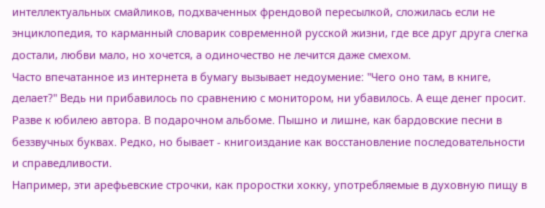интеллектуальных смайликов, подхваченных френдовой пересылкой, сложилась если не энциклопедия, то карманный словарик современной русской жизни, где все друг друга слегка достали, любви мало, но хочется, а одиночество не лечится даже смехом.
Часто впечатанное из интернета в бумагу вызывает недоумение: "Чего оно там, в книге, делает?" Ведь ни прибавилось по сравнению с монитором, ни убавилось. А еще денег просит. Разве к юбилею автора. В подарочном альбоме. Пышно и лишне, как бардовские песни в беззвучных буквах. Редко, но бывает - книгоиздание как восстановление последовательности и справедливости.
Например, эти арефьевские строчки, как проростки хокку, употребляемые в духовную пищу в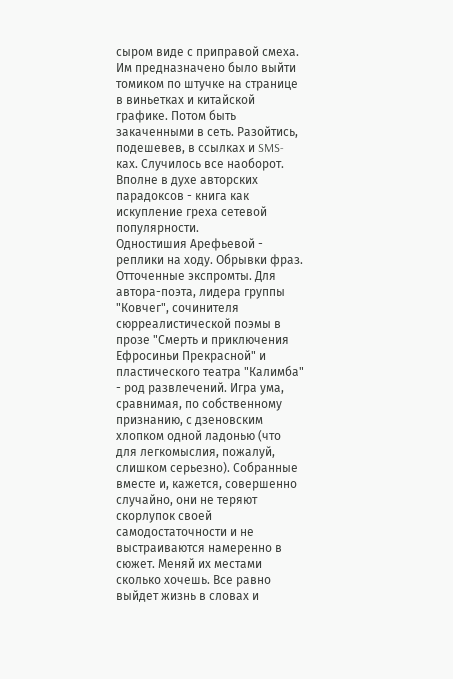сыром виде с приправой смеха. Им предназначено было выйти томиком по штучке на странице в виньетках и китайской графике. Потом быть закаченными в сеть. Разойтись, подешевев, в ссылках и SMS-ках. Случилось все наоборот. Вполне в духе авторских парадоксов - книга как искупление греха сетевой популярности.
Одностишия Арефьевой - реплики на ходу. Обрывки фраз. Отточенные экспромты. Для автора-поэта, лидера группы "Ковчег", сочинителя сюрреалистической поэмы в прозе "Смерть и приключения Ефросиньи Прекрасной" и пластического театра "Калимба" - род развлечений. Игра ума, сравнимая, по собственному признанию, с дзеновским хлопком одной ладонью (что для легкомыслия, пожалуй, слишком серьезно). Собранные вместе и, кажется, совершенно случайно, они не теряют скорлупок своей самодостаточности и не выстраиваются намеренно в сюжет. Меняй их местами сколько хочешь. Все равно выйдет жизнь в словах и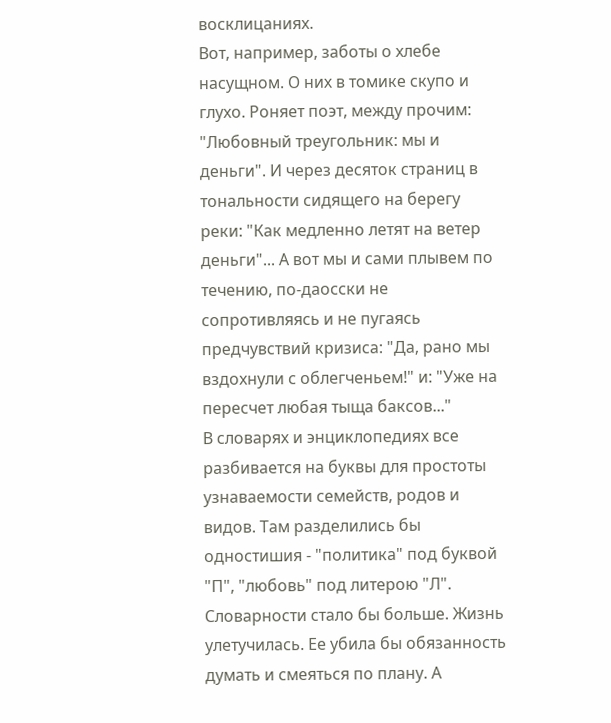восклицаниях.
Вот, например, заботы о хлебе насущном. О них в томике скупо и глухо. Роняет поэт, между прочим: "Любовный треугольник: мы и деньги". И через десяток страниц в тональности сидящего на берегу реки: "Как медленно летят на ветер деньги"... А вот мы и сами плывем по течению, по-даосски не сопротивляясь и не пугаясь предчувствий кризиса: "Да, рано мы вздохнули с облегченьем!" и: "Уже на пересчет любая тыща баксов..."
В словарях и энциклопедиях все разбивается на буквы для простоты узнаваемости семейств, родов и видов. Там разделились бы одностишия - "политика" под буквой "П", "любовь" под литерою "Л". Словарности стало бы больше. Жизнь улетучилась. Ее убила бы обязанность думать и смеяться по плану. А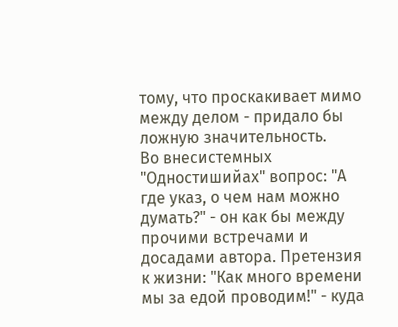тому, что проскакивает мимо между делом - придало бы ложную значительность.
Во внесистемных "Одностишийах" вопрос: "А где указ, о чем нам можно думать?" - он как бы между прочими встречами и досадами автора. Претензия к жизни: "Как много времени мы за едой проводим!" - куда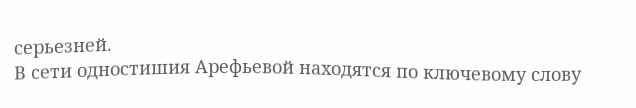серьезней.
В cети одностишия Арефьевой находятся по ключевому слову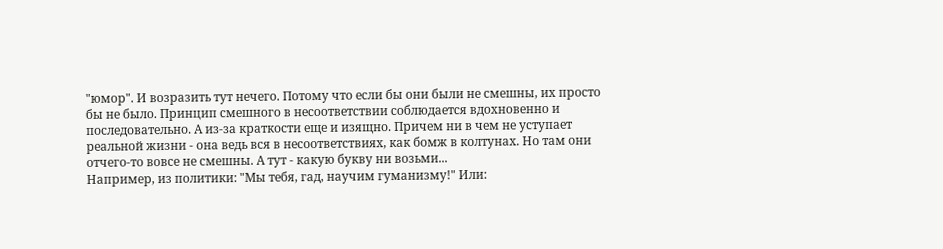"юмор". И возразить тут нечего. Потому что если бы они были не смешны, их просто бы не было. Принцип смешного в несоответствии соблюдается вдохновенно и последовательно. А из-за краткости еще и изящно. Причем ни в чем не уступает реальной жизни - она ведь вся в несоответствиях, как бомж в колтунах. Но там они отчего-то вовсе не смешны. А тут - какую букву ни возьми...
Например, из политики: "Мы тебя, гад, научим гуманизму!" Или: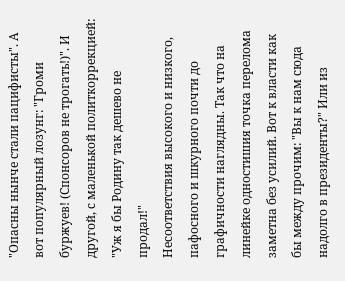"Опасны нынче стали пацифисты". А вот популярный лозунг: "Громи буржуев! (Спонсоров не трогать!)". И другой, с маленькой политкоррекцией: "Уж я бы Родину так дешево не продал!"
Несоответствия высокого и низкого, пафосного и шкурного почти до графичности наглядны. Так что на линейке одностишия точка перелома заметна без усилий. Вот к власти как бы между прочим: "Вы к нам сюда надолго в президенты?" Или из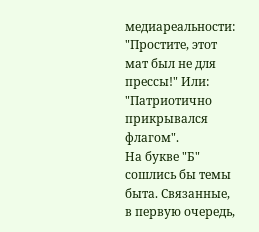медиареальности: "Простите, этот мат был не для прессы!" Или: "Патриотично прикрывался флагом".
На букве "Б" сошлись бы темы быта. Связанные, в первую очередь,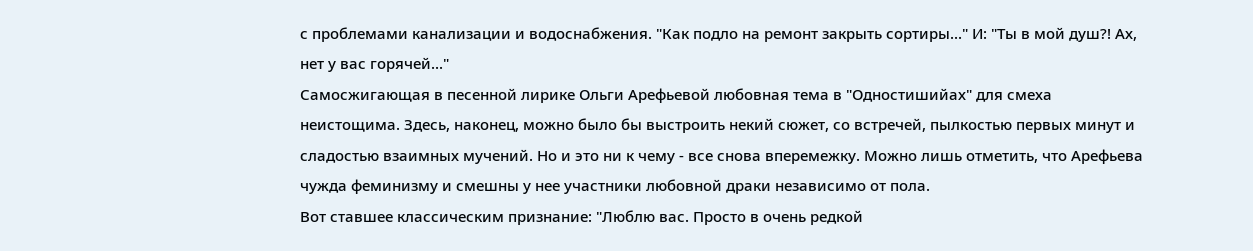с проблемами канализации и водоснабжения. "Как подло на ремонт закрыть сортиры..." И: "Ты в мой душ?! Ах, нет у вас горячей..."
Самосжигающая в песенной лирике Ольги Арефьевой любовная тема в "Одностишийах" для смеха неистощима. Здесь, наконец, можно было бы выстроить некий сюжет, со встречей, пылкостью первых минут и сладостью взаимных мучений. Но и это ни к чему - все снова вперемежку. Можно лишь отметить, что Арефьева чужда феминизму и смешны у нее участники любовной драки независимо от пола.
Вот ставшее классическим признание: "Люблю вас. Просто в очень редкой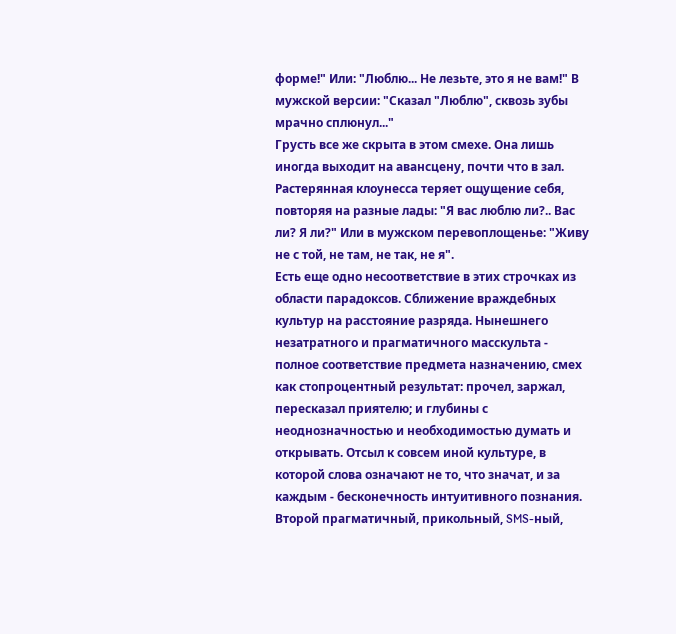форме!" Или: "Люблю... Не лезьте, это я не вам!" В мужской версии: "Сказал "Люблю", сквозь зубы мрачно сплюнул..."
Грусть все же скрыта в этом смехе. Она лишь иногда выходит на авансцену, почти что в зал. Растерянная клоунесса теряет ощущение себя, повторяя на разные лады: "Я вас люблю ли?.. Вас ли? Я ли?" Или в мужском перевоплощенье: "Живу не с той, не там, не так, не я".
Есть еще одно несоответствие в этих строчках из области парадоксов. Сближение враждебных культур на расстояние разряда. Нынешнего незатратного и прагматичного масскульта - полное соответствие предмета назначению, смех как стопроцентный результат: прочел, заржал, пересказал приятелю; и глубины с неоднозначностью и необходимостью думать и открывать. Отсыл к совсем иной культуре, в которой слова означают не то, что значат, и за каждым - бесконечность интуитивного познания.
Второй прагматичный, прикольный, SMS-ный,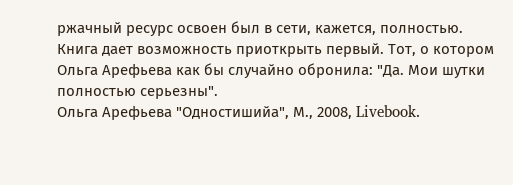ржачный ресурс освоен был в сети, кажется, полностью. Книга дает возможность приоткрыть первый. Тот, о котором Ольга Арефьева как бы случайно обронила: "Да. Мои шутки полностью серьезны".
Ольга Арефьева "Одностишийа", М., 2008, Livebook.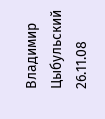Владимир Цыбульский
26.11.08